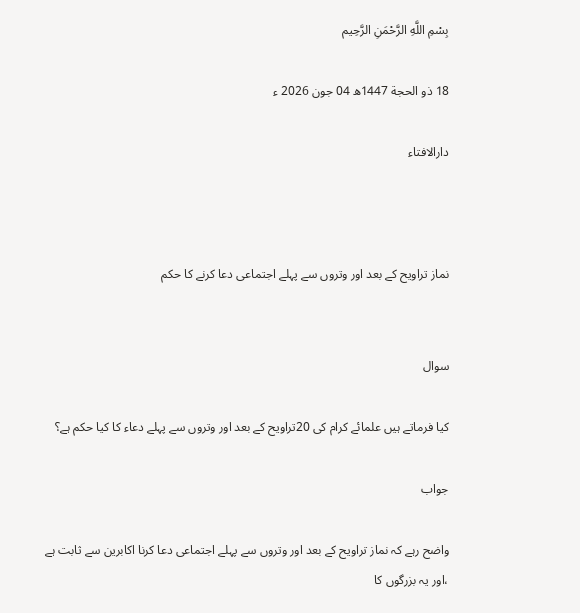بِسْمِ اللَّهِ الرَّحْمَنِ الرَّحِيم

18 ذو الحجة 1447ھ 04 جون 2026 ء

دارالافتاء



نماز تراویح کے بعد اور وتروں سے پہلے اجتماعی دعا کرنے کا حکم


سوال

کیا فرماتے ہیں علمائے کرام کی 20تراویح کے بعد اور وتروں سے پہلے دعاء کا کیا حکم ہے؟

جواب

واضح رہے کہ نماز تراویح کے بعد اور وتروں سے پہلے اجتماعی دعا کرنا اکابرین سے ثابت ہے ،اور یہ بزرگوں کا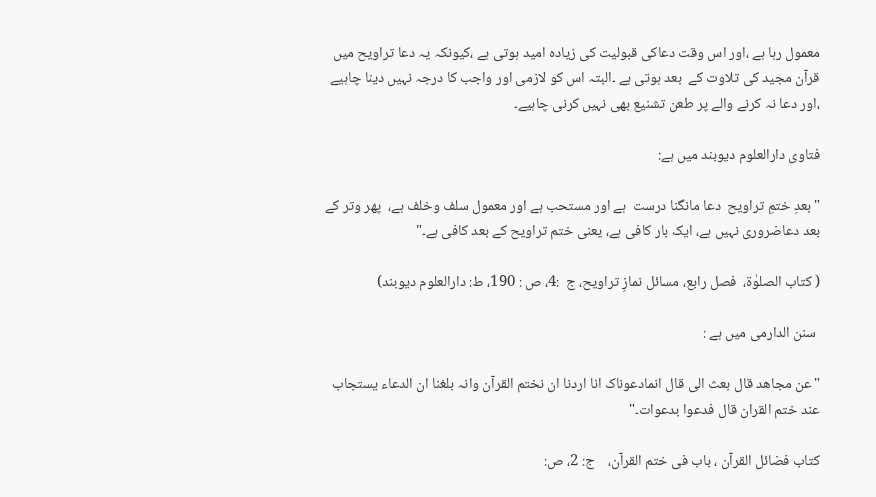معمول رہا ہے ،اور اس وقت دعاکی قبولیت کی زیادہ امید ہوتی ہے ،کیونکہ یہ دعا تراویح میں  قرآن مجید کی تلاوت کے  بعد ہوتی ہے ۔البتہ اس کو لازمی اور واجب کا درجہ نہیں دینا چاہیے ،اور دعا نہ کرنے والے پر طعن تشنیع بھی نہیں کرنی چاہیے۔

فتاوی دارالعلوم دیوبند میں ہے:

" بعدِ ختمِ تراویح  دعا مانگنا درست  ہے اور مستحب ہے اور معمول سلف وخلف ہے،  پھر وتر کے بعد دعاضروری نہیں ہے، ایک بار کافی ہے، یعنی ختم تراویح کے بعد کافی ہے۔"

( کتاب الصلوٰۃ،  فصل رابع، مسائل نمازِ تراویح، ج  :4، ص : 190، ط: دارالعلوم دیوبند)

 سنن الدارمی میں ہے :

"عن مجاھد قال بعث الی قال انمادعوناک انا اردنا ان نختم القرآن وانہ بلغنا ان الدعاء یستجاب عند ختم القران قال فدعوا بدعوات۔"

کتاب فضائل القرآن ، باب فی ختم القرآن،    ج: 2، ص: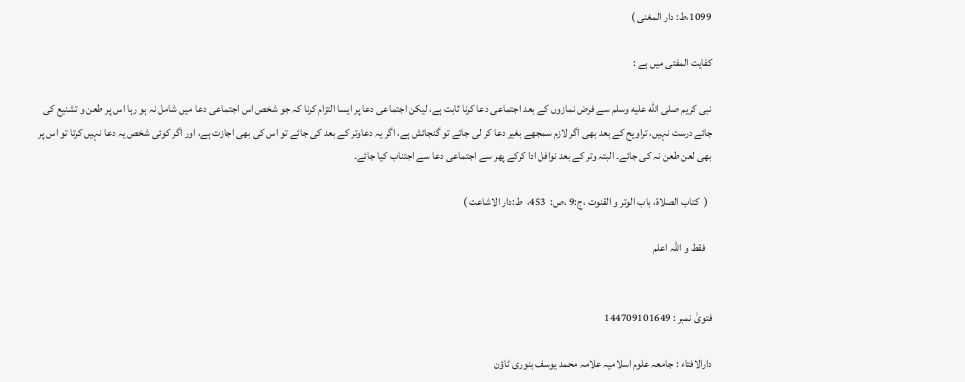1099،ط: دار المغنی )

کفایت المفتی میں ہے :

نبی کریم صلى الله عليه وسلم سے فرض نمازوں کے بعد اجتماعی دعا کرنا ثابت ہے، لیکن اجتماعی دعا پر ایسا التزام کرنا کہ جو شخص اس اجتماعی دعا میں شامل نہ ہو رہا اس پر طعن و تشنیع کی جائے درست نہیں، تراویح کے بعد بھی اگر لازم سمجھے بغیر دعا کر لی جائے تو گنجائش ہے، اگر یہ دعاوتر کے بعد کی جائے تو اس کی بھی اجازت ہے، اور اگر کوئی شخص یہ دعا نہیں کرتا تو اس پر بھی لعن طعن نہ کی جائے۔ البتہ وتر کے بعد نوافل ادا کرکے پھر سے اجتماعی دعا سے اجتناب کیا جائے۔

  (  کتاب الصلاۃ، باب الوتر و القنوت ،ج:9 ،ص:  453،  ط:دار الاشاعت )

   فقط و اللہ اعلم


فتویٰ نمبر : 144709101649

دارالافتاء : جامعہ علوم اسلامیہ علامہ محمد یوسف بنوری ٹاؤن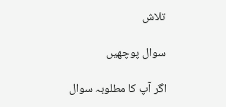تلاش

سوال پوچھیں

اگر آپ کا مطلوبہ سوال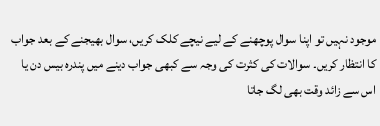موجود نہیں تو اپنا سوال پوچھنے کے لیے نیچے کلک کریں، سوال بھیجنے کے بعد جواب کا انتظار کریں۔ سوالات کی کثرت کی وجہ سے کبھی جواب دینے میں پندرہ بیس دن یا اس سے زائد وقت بھی لگ جاتا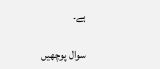ہے۔

سوال پوچھیں